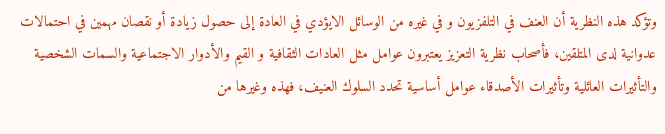وتؤكد هذه النظرية أن العنف في التلفزيون و في غيره من الوسائل الايؤدي في العادة إلى حصول زيادة أو نقصان مهمين في احتمالات عدوانية لدى المتلقين، فأصحاب نظرية التعزيز يعتبرون عوامل مثل العادات الثقافية و القيم والأدوار الاجتماعية والسمات الشخصية والتأثيرات العائلية وتأثيرات الأصدقاء عوامل أساسية تحدد السلوك العنيف، فهذه وغيرها من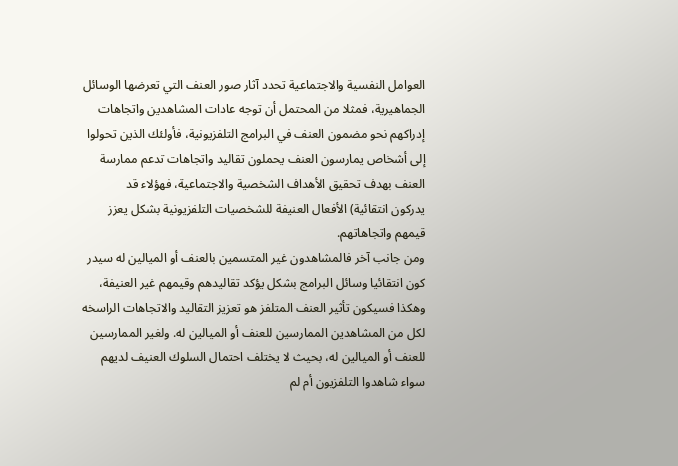العوامل النفسية والاجتماعية تحدد آثار صور العنف التي تعرضها الوسائل الجماهيرية، فمثلا من المحتمل أن توجه عادات المشاهدين واتجاهات إدراكهم نحو مضمون العنف في البرامج التلفزيونية، فأولئك الذين تحولوا إلى أشخاص يمارسون العنف يحملون تقاليد واتجاهات تدعم ممارسة العنف بهدف تحقيق الأهداف الشخصية والاجتماعية، فهؤلاء قد
يدركون انتقائية) الأفعال العنيفة للشخصيات التلفزيونية بشكل يعزز قيمهم واتجاهاتهم.
ومن جانب آخر فالمشاهدون غير المتسمين بالعنف أو الميالين له سيدر کون انتقائيا وسائل البرامج بشكل يؤكد تقاليدهم وقيمهم غير العنيفة، وهكذا فسيكون تأثير العنف المتلفز هو تعزيز التقاليد والاتجاهات الراسخه لكل من المشاهدين الممارسين للعنف أو الميالين له. ولغير الممارسين للعنف أو الميالين له، بحيث لا يختلف احتمال السلوك العنيف لديهم سواء شاهدوا التلفزيون أم لم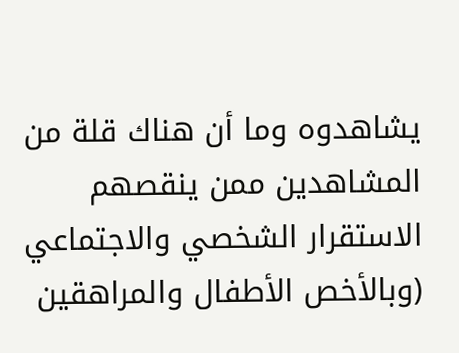يشاهدوه وما أن هناك قلة من المشاهدين ممن ينقصهم الاستقرار الشخصي والاجتماعي (وبالأخص الأطفال والمراهقين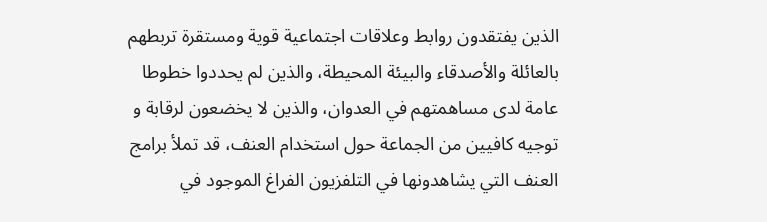الذين يفتقدون روابط وعلاقات اجتماعية قوية ومستقرة تربطهم بالعائلة والأصدقاء والبيئة المحيطة، والذين لم يحددوا خطوطا عامة لدى مساهمتهم في العدوان، والذين لا يخضعون لرقابة و توجيه کافيين من الجماعة حول استخدام العنف، قد تملأ برامج العنف التي يشاهدونها في التلفزيون الفراغ الموجود في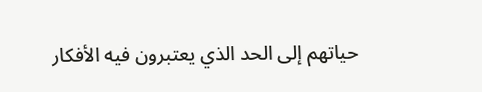حياتهم إلى الحد الذي يعتبرون فيه الأفكار